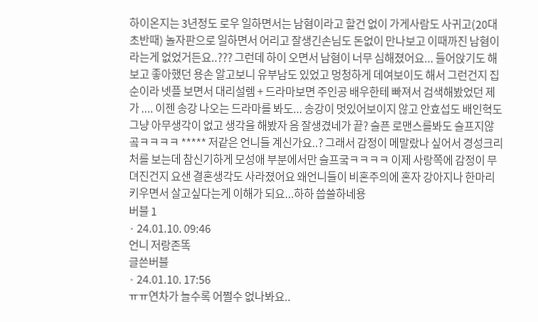하이온지는 3년정도 로우 일하면서는 남혐이라고 할건 없이 가게사람도 사귀고(20대초반때) 놀자판으로 일하면서 어리고 잘생긴손님도 돈없이 만나보고 이때까진 남혐이라는게 없었거든요..??? 그런데 하이 오면서 남혐이 너무 심해졌어요... 들어앉기도 해보고 좋아했던 용손 알고보니 유부남도 있었고 멍청하게 데여보이도 해서 그런건지 집순이라 넷플 보면서 대리설렘 + 드라마보면 주인공 배우한테 빠져서 검색해봤었던 제가 .... 이젠 송강 나오는 드라마를 봐도... 송강이 멋있어보이지 않고 안효섭도 배인혁도 그냥 아무생각이 없고 생각을 해봤자 음 잘생겼네가 끝? 슬픈 로맨스를봐도 슬프지않곸ㅋㅋㅋㅋ ***** 저같은 언니들 계신가요..? 그래서 감정이 메말랐나 싶어서 경성크리처를 보는데 참신기하게 모성애 부분에서만 슬프궄ㅋㅋㅋㅋ 이제 사랑쪽에 감정이 무뎌진건지 요샌 결혼생각도 사라졌어요 왜언니들이 비혼주의에 혼자 강아지나 한마리 키우면서 살고싶다는게 이해가 되요...하하 씁쓸하네용
버블 1
· 24.01.10. 09:46
언니 저랑존똑
글쓴버블
· 24.01.10. 17:56
ㅠㅠ연차가 늘수록 어쩔수 없나봐요..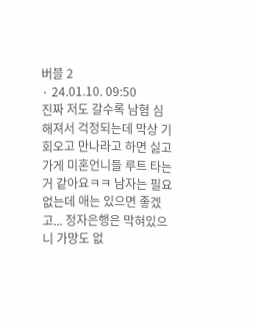버블 2
· 24.01.10. 09:50
진짜 저도 갈수록 남혐 심해져서 걱정되는데 막상 기회오고 만나라고 하면 싫고 가게 미혼언니들 루트 타는거 같아요ㅋㅋ 남자는 필요없는데 애는 있으면 좋겠고... 정자은행은 막혀있으니 가망도 없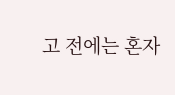고 전에는 혼자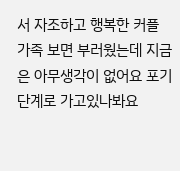서 자조하고 행복한 커플 가족 보면 부러웠는데 지금은 아무생각이 없어요 포기단계로 가고있나봐요